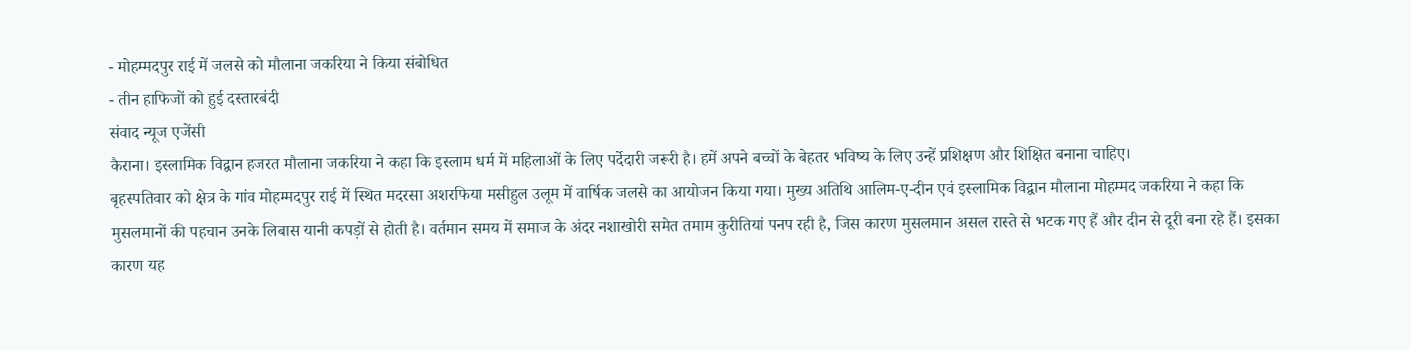- मोहम्मदपुर राई में जलसे को मौलाना जकरिया ने किया संबोधित
- तीन हाफिजों को हुई दस्तारबंदी
संवाद न्यूज एजेंसी
कैराना। इस्लामिक विद्वान हजरत मौलाना जकरिया ने कहा कि इस्लाम धर्म में महिलाओं के लिए पर्देदारी जरूरी है। हमें अपने बच्चों के बेहतर भविष्य के लिए उन्हें प्रशिक्षण और शिक्षित बनाना चाहिए।
बृहस्पतिवार को क्षेत्र के गांव मोहम्मदपुर राई में स्थित मदरसा अशरफिया मसीहुल उलूम में वार्षिक जलसे का आयोजन किया गया। मुख्य अतिथि आलिम-ए-दीन एवं इस्लामिक विद्वान मौलाना मोहम्मद जकरिया ने कहा कि मुसलमानों की पहचान उनके लिबास यानी कपड़ों से होती है। वर्तमान समय में समाज के अंदर नशाखोरी समेत तमाम कुरीतियां पनप रही है, जिस कारण मुसलमान असल रास्ते से भटक गए हैं और दीन से दूरी बना रहे हैं। इसका कारण यह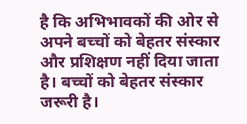है कि अभिभावकों की ओर से अपने बच्चों को बेहतर संस्कार और प्रशिक्षण नहीं दिया जाता है। बच्चों को बेहतर संस्कार जरूरी है।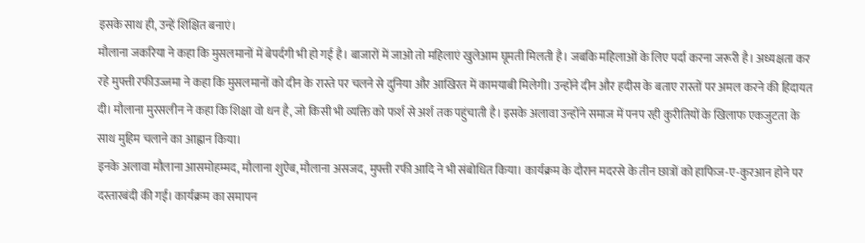इसके साथ ही, उन्हें शिक्षित बनाएं।
मौलाना जकरिया ने कहा कि मुसलमानों में बेपर्दगी भी हो गई है। बाजारों में जाओ तो महिलाएं खुलेआम घूमती मिलती है। जबकि महिलाओं के लिए पर्दा करना जरूरी है। अध्यक्षता कर रहे मुफ्ती रफीउज्जमा ने कहा कि मुसलमानों को दीन के रास्ते पर चलने से दुनिया और आखिरत में कामयाबी मिलेगी। उन्होंने दीन और हदीस के बताए रास्तों पर अमल करने की हिदायत दी। मौलाना मुरसलीन ने कहा कि शिक्षा वो धन है, जो किसी भी व्यक्ति को फर्श से अर्श तक पहुंचाती है। इसके अलावा उन्होंने समाज में पनप रही कुरीतियों के खिलाफ एकजुटता के साथ मुहिम चलाने का आह्वान किया।
इनके अलावा मौलाना आसमोहम्मद, मौलाना शुऐब, मौलाना असजद, मुफ्ती रफी आदि ने भी संबोधित किया। कार्यक्रम के दौरान मदरसे के तीन छात्रों को हाफिज-ए-कुरआन होने पर दस्तारबंदी की गई। कार्यक्रम का समापन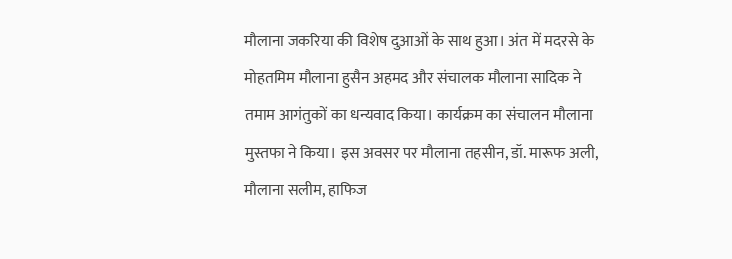मौलाना जकरिया की विशेष दुआओं के साथ हुआ। अंत में मदरसे के मोहतमिम मौलाना हुसैन अहमद और संचालक मौलाना सादिक ने तमाम आगंतुकों का धन्यवाद किया। कार्यक्रम का संचालन मौलाना मुस्तफा ने किया। इस अवसर पर मौलाना तहसीन, डॉ. मारूफ अली, मौलाना सलीम, हाफिज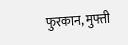फुरकान, मुफ्ती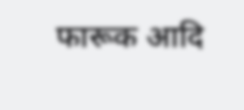फारूक आदि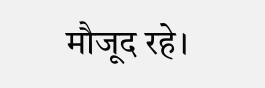मौजूद रहे।